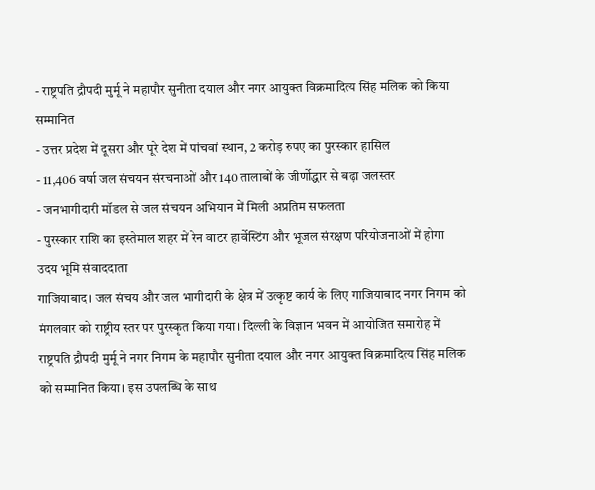- राष्ट्रपति द्रौपदी मुर्मू ने महापौर सुनीता दयाल और नगर आयुक्त विक्रमादित्य सिंह मलिक को किया सम्मानित
- उत्तर प्रदेश में दूसरा और पूरे देश में पांचवां स्थान, 2 करोड़ रुपए का पुरस्कार हासिल
- 11,406 वर्षा जल संचयन संरचनाओं और 140 तालाबों के जीर्णोद्धार से बढ़ा जलस्तर
- जनभागीदारी मॉडल से जल संचयन अभियान में मिली अप्रतिम सफलता
- पुरस्कार राशि का इस्तेमाल शहर में रेन वाटर हार्वेस्टिंग और भूजल संरक्षण परियोजनाओं में होगा
उदय भूमि संवाददाता
गाजियाबाद। जल संचय और जल भागीदारी के क्षेत्र में उत्कृष्ट कार्य के लिए गाजियाबाद नगर निगम को मंगलवार को राष्ट्रीय स्तर पर पुरस्कृत किया गया। दिल्ली के विज्ञान भवन में आयोजित समारोह में राष्ट्रपति द्रौपदी मुर्मू ने नगर निगम के महापौर सुनीता दयाल और नगर आयुक्त विक्रमादित्य सिंह मलिक को सम्मानित किया। इस उपलब्धि के साथ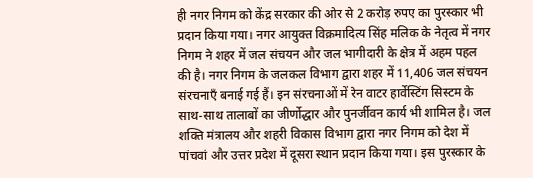ही नगर निगम को केंद्र सरकार की ओर से 2 करोड़ रुपए का पुरस्कार भी प्रदान किया गया। नगर आयुक्त विक्रमादित्य सिंह मलिक के नेतृत्व में नगर निगम ने शहर में जल संचयन और जल भागीदारी के क्षेत्र में अहम पहल की है। नगर निगम के जलकल विभाग द्वारा शहर में 11,406 जल संचयन संरचनाएँ बनाई गई हैं। इन संरचनाओं में रेन वाटर हार्वेस्टिंग सिस्टम के साथ-साथ तालाबों का जीर्णोद्धार और पुनर्जीवन कार्य भी शामिल है। जल शक्ति मंत्रालय और शहरी विकास विभाग द्वारा नगर निगम को देश में पांचवां और उत्तर प्रदेश में दूसरा स्थान प्रदान किया गया। इस पुरस्कार के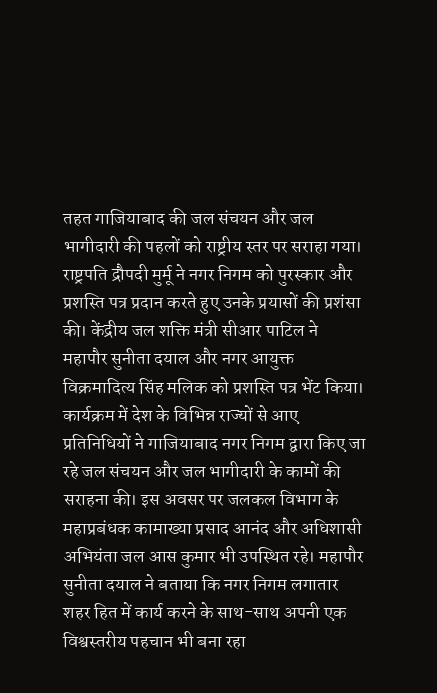तहत गाजियाबाद की जल संचयन और जल भागीदारी की पहलों को राष्ट्रीय स्तर पर सराहा गया।
राष्ट्रपति द्रौपदी मुर्मू ने नगर निगम को पुरस्कार और प्रशस्ति पत्र प्रदान करते हुए उनके प्रयासों की प्रशंसा की। केंद्रीय जल शक्ति मंत्री सीआर पाटिल ने महापौर सुनीता दयाल और नगर आयुक्त विक्रमादित्य सिंह मलिक को प्रशस्ति पत्र भेंट किया। कार्यक्रम में देश के विभिन्न राज्यों से आए प्रतिनिधियों ने गाजियाबाद नगर निगम द्वारा किए जा रहे जल संचयन और जल भागीदारी के कामों की सराहना की। इस अवसर पर जलकल विभाग के महाप्रबंधक कामाख्या प्रसाद आनंद और अधिशासी अभियंता जल आस कुमार भी उपस्थित रहे। महापौर सुनीता दयाल ने बताया कि नगर निगम लगातार शहर हित में कार्य करने के साथ-साथ अपनी एक विश्वस्तरीय पहचान भी बना रहा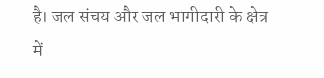है। जल संचय और जल भागीदारी के क्षेत्र में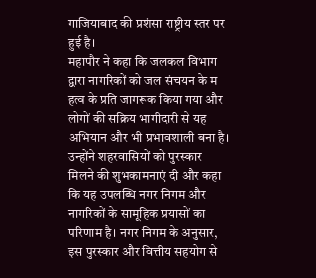गाजियाबाद की प्रशंसा राष्ट्रीय स्तर पर हुई है।
महापौर ने कहा कि जलकल विभाग द्वारा नागरिकों को जल संचयन के म
हत्व के प्रति जागरूक किया गया और लोगों की सक्रिय भागीदारी से यह अभियान और भी प्रभावशाली बना है। उन्होंने शहरवासियों को पुरस्कार मिलने की शुभकामनाएं दी और कहा कि यह उपलब्धि नगर निगम और नागरिकों के सामूहिक प्रयासों का परिणाम है। नगर निगम के अनुसार, इस पुरस्कार और वित्तीय सहयोग से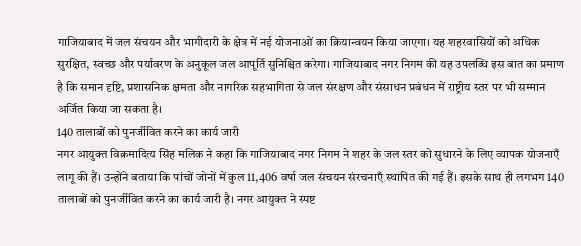गाजियाबाद में जल संचयन और भागीदारी के क्षेत्र में नई योजनाओं का क्रियान्वयन किया जाएगा। यह शहरवासियों को अधिक सुरक्षित, स्वच्छ और पर्यावरण के अनुकूल जल आपूर्ति सुनिश्चित करेगा। गाजियाबाद नगर निगम की यह उपलब्धि इस बात का प्रमाण है कि समान दृष्टि, प्रशासनिक क्षमता और नागरिक सहभागिता से जल संरक्षण और संसाधन प्रबंधन में राष्ट्रीय स्तर पर भी सम्मान अर्जित किया जा सकता है।
140 तालाबों को पुनर्जीवित करने का कार्य जारी
नगर आयुक्त विक्रमादित्य सिंह मलिक ने कहा कि गाजियाबाद नगर निगम ने शहर के जल स्तर को सुधारने के लिए व्यापक योजनाएँ लागू की हैं। उन्होंने बताया कि पांचों जोनों में कुल 11,406 वर्षा जल संचयन संरचनाएँ स्थापित की गई हैं। इसके साथ ही लगभग 140 तालाबों को पुनर्जीवित करने का कार्य जारी है। नगर आयुक्त ने स्पष्ट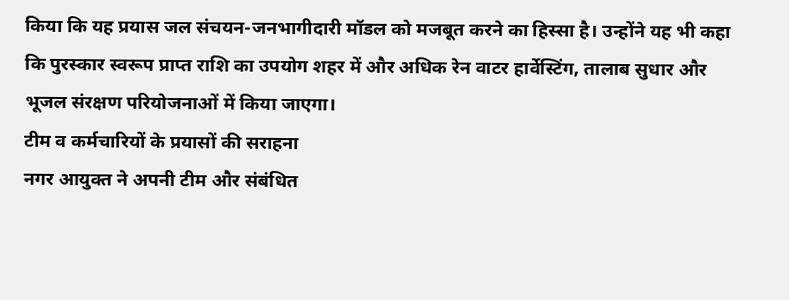किया कि यह प्रयास जल संचयन-जनभागीदारी मॉडल को मजबूत करने का हिस्सा है। उन्होंने यह भी कहा कि पुरस्कार स्वरूप प्राप्त राशि का उपयोग शहर में और अधिक रेन वाटर हार्वेस्टिंग, तालाब सुधार और भूजल संरक्षण परियोजनाओं में किया जाएगा।
टीम व कर्मचारियों के प्रयासों की सराहना
नगर आयुक्त ने अपनी टीम और संबंधित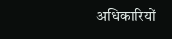अधिकारियों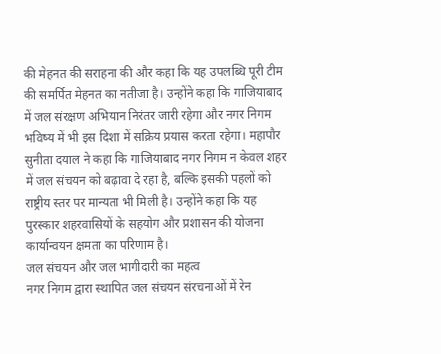की मेहनत की सराहना की और कहा कि यह उपलब्धि पूरी टीम की समर्पित मेहनत का नतीजा है। उन्होंने कहा कि गाजियाबाद में जल संरक्षण अभियान निरंतर जारी रहेगा और नगर निगम भविष्य में भी इस दिशा में सक्रिय प्रयास करता रहेगा। महापौर सुनीता दयाल ने कहा कि गाजियाबाद नगर निगम न केवल शहर में जल संचयन को बढ़ावा दे रहा है, बल्कि इसकी पहलों को राष्ट्रीय स्तर पर मान्यता भी मिली है। उन्होंने कहा कि यह पुरस्कार शहरवासियों के सहयोग और प्रशासन की योजना कार्यान्वयन क्षमता का परिणाम है।
जल संचयन और जल भागीदारी का महत्व
नगर निगम द्वारा स्थापित जल संचयन संरचनाओं में रेन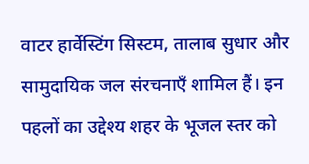वाटर हार्वेस्टिंग सिस्टम, तालाब सुधार और सामुदायिक जल संरचनाएँ शामिल हैं। इन पहलों का उद्देश्य शहर के भूजल स्तर को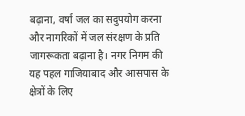बढ़ाना, वर्षा जल का सदुपयोग करना और नागरिकों में जल संरक्षण के प्रति जागरूकता बढ़ाना है। नगर निगम की यह पहल गाजियाबाद और आसपास के क्षेत्रों के लिए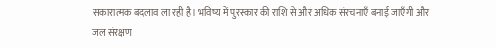सकारात्मक बदलाव ला रही है। भविष्य में पुरस्कार की राशि से और अधिक संरचनाएँ बनाई जाएँगी और जल संरक्षण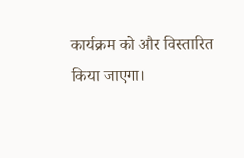कार्यक्रम को और विस्तारित किया जाएगा।